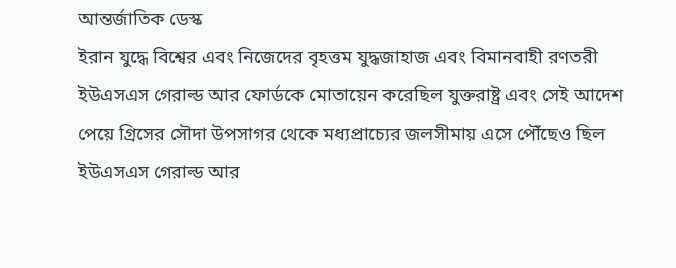আন্তর্জাতিক ডেস্ক
ইরান যুদ্ধে বিশ্বের এবং নিজেদের বৃহত্তম যুদ্ধজাহাজ এবং বিমানবাহী রণতরী ইউএসএস গেরাল্ড আর ফোর্ডকে মোতায়েন করেছিল যুক্তরাষ্ট্র এবং সেই আদেশ পেয়ে গ্রিসের সৌদা উপসাগর থেকে মধ্যপ্রাচ্যের জলসীমায় এসে পৌঁছেও ছিল ইউএসএস গেরাল্ড আর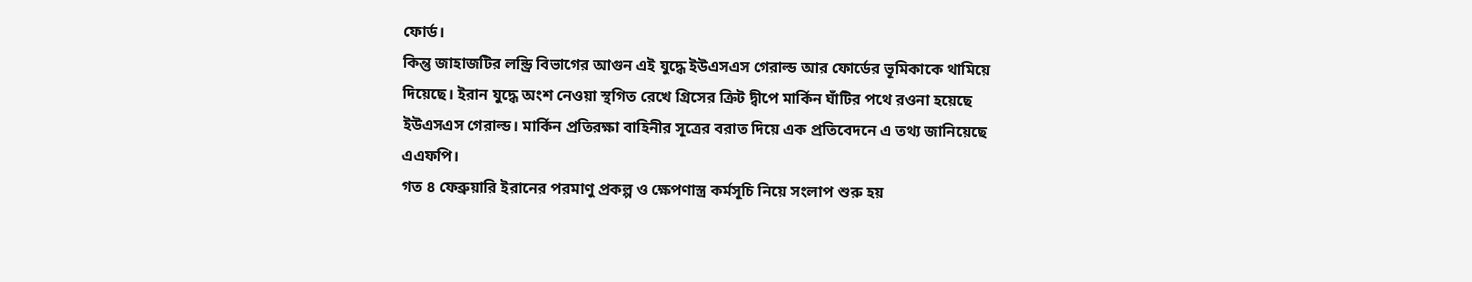ফোর্ড।
কিন্তু জাহাজটির লন্ড্রি বিভাগের আগুন এই যুদ্ধে ইউএসএস গেরাল্ড আর ফোর্ডের ভূমিকাকে থামিয়ে দিয়েছে। ইরান যুদ্ধে অংশ নেওয়া স্থগিত রেখে গ্রিসের ক্রিট দ্বীপে মার্কিন ঘাঁটির পথে রওনা হয়েছে ইউএসএস গেরাল্ড। মার্কিন প্রতিরক্ষা বাহিনীর সূত্রের বরাত দিয়ে এক প্রতিবেদনে এ তথ্য জানিয়েছে এএফপি।
গত ৪ ফেব্রুয়ারি ইরানের পরমাণু প্রকল্প ও ক্ষেপণাস্ত্র কর্মসূচি নিয়ে সংলাপ শুরু হয়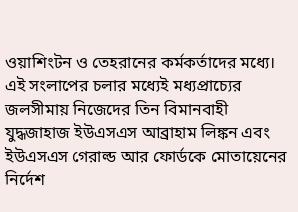ওয়াশিংটন ও তেহরানের কর্মকর্তাদের মধ্যে। এই সংলাপের চলার মধ্যেই মধ্যপ্রাচ্যের জলসীমায় নিজেদের তিন বিমানবাহী যুদ্ধজাহাজ ইউএসএস আব্রাহাম লিঙ্কন এবং ইউএসএস গেরাল্ড আর ফোর্ডকে মোতায়েনের নির্দেশ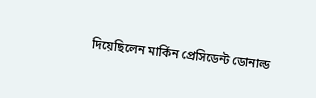দিয়েছিলেন মার্কিন প্রেসিডেন্ট ডোনাল্ড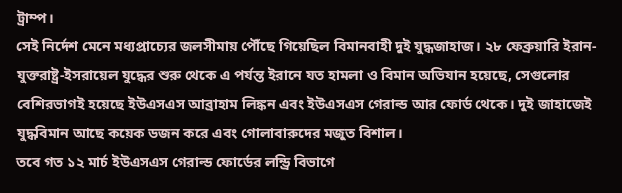ট্রাম্প।
সেই নির্দেশ মেনে মধ্যপ্রাচ্যের জলসীমায় পৌঁছে গিয়েছিল বিমানবাহী দুই যুদ্ধজাহাজ। ২৮ ফেব্রুয়ারি ইরান-যুক্তরাষ্ট্র-ইসরায়েল যুদ্ধের শুরু থেকে এ পর্যন্ত ইরানে যত হামলা ও বিমান অভিযান হয়েছে, সেগুলোর বেশিরভাগই হয়েছে ইউএসএস আব্রাহাম লিঙ্কন এবং ইউএসএস গেরাল্ড আর ফোর্ড থেকে। দুই জাহাজেই যুদ্ধবিমান আছে কয়েক ডজন করে এবং গোলাবারুদের মজুত বিশাল।
তবে গত ১২ মার্চ ইউএসএস গেরাল্ড ফোর্ডের লন্ড্রি বিভাগে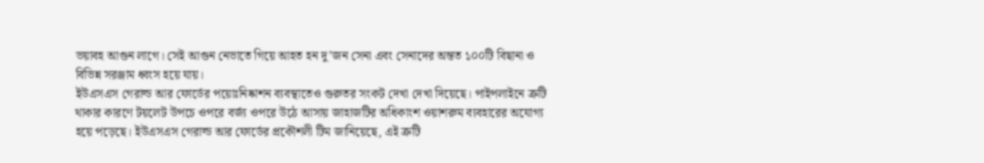ভয়াবহ আগুন লাগে। সেই আগুন নেভাতে গিয়ে আহত হন দু’জন সেনা এবং সেনাদের অন্তত ১০০টি বিছানা ও বিভিন্ন সরঞ্জাম ধ্বংস হয়ে যায়।
ইউএসএস গেরাল্ড আর ফোর্ডের পয়োঃনিষ্কাশন ব্যবস্থাতেও গুরুতর সংকট দেখা দেখা দিয়েছে। পাইপলাইনে ত্রুটি থাকার কারণে টয়লেট উপচে ওপরে বর্জ্য ওপরে উঠে আসায় জাহাজটির অধিকাংশ ওয়াশরুম ব্যবহারের অযোগ্য হয়ে পড়েছে। ইউএসএস গেরাল্ড আর ফোর্ডের প্রকৌশলী টিম জানিয়েছে, এই ত্রুটি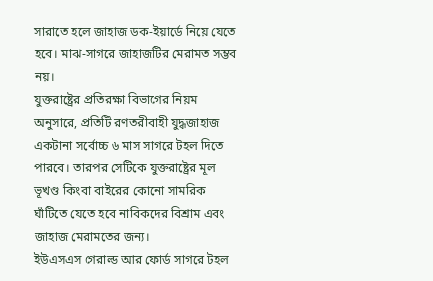সারাতে হলে জাহাজ ডক-ইয়ার্ডে নিয়ে যেতে হবে। মাঝ-সাগরে জাহাজটির মেরামত সম্ভব নয়।
যুক্তরাষ্ট্রের প্রতিরক্ষা বিভাগের নিয়ম অনুসারে, প্রতিটি রণতরীবাহী যুদ্ধজাহাজ একটানা সর্বোচ্চ ৬ মাস সাগরে টহল দিতে পারবে। তারপর সেটিকে যুক্তরাষ্ট্রের মূল ভূখণ্ড কিংবা বাইরের কোনো সামরিক ঘাঁটিতে যেতে হবে নাবিকদের বিশ্রাম এবং জাহাজ মেরামতের জন্য।
ইউএসএস গেরাল্ড আর ফোর্ড সাগরে টহল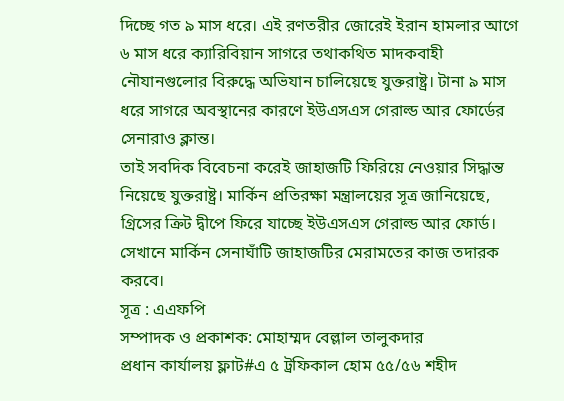দিচ্ছে গত ৯ মাস ধরে। এই রণতরীর জোরেই ইরান হামলার আগে ৬ মাস ধরে ক্যারিবিয়ান সাগরে তথাকথিত মাদকবাহী নৌযানগুলোর বিরুদ্ধে অভিযান চালিয়েছে যুক্তরাষ্ট্র। টানা ৯ মাস ধরে সাগরে অবস্থানের কারণে ইউএসএস গেরাল্ড আর ফোর্ডের সেনারাও ক্লান্ত।
তাই সবদিক বিবেচনা করেই জাহাজটি ফিরিয়ে নেওয়ার সিদ্ধান্ত নিয়েছে যুক্তরাষ্ট্র। মার্কিন প্রতিরক্ষা মন্ত্রালয়ের সূত্র জানিয়েছে, গ্রিসের ক্রিট দ্বীপে ফিরে যাচ্ছে ইউএসএস গেরাল্ড আর ফোর্ড। সেখানে মার্কিন সেনাঘাঁটি জাহাজটির মেরামতের কাজ তদারক করবে।
সূত্র : এএফপি
সম্পাদক ও প্রকাশক: মোহাম্মদ বেল্লাল তালুকদার
প্রধান কার্যালয় ফ্লাট#এ ৫ ট্রফিকাল হোম ৫৫/৫৬ শহীদ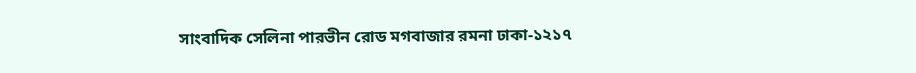সাংবাদিক সেলিনা পারভীন রোড মগবাজার রমনা ঢাকা-১২১৭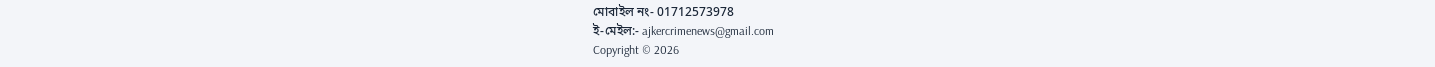মোবাইল নং- 01712573978
ই-মেইল:- ajkercrimenews@gmail.com
Copyright © 2026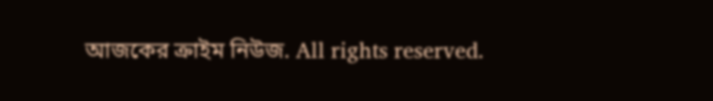আজকের ক্রাইম নিউজ. All rights reserved.